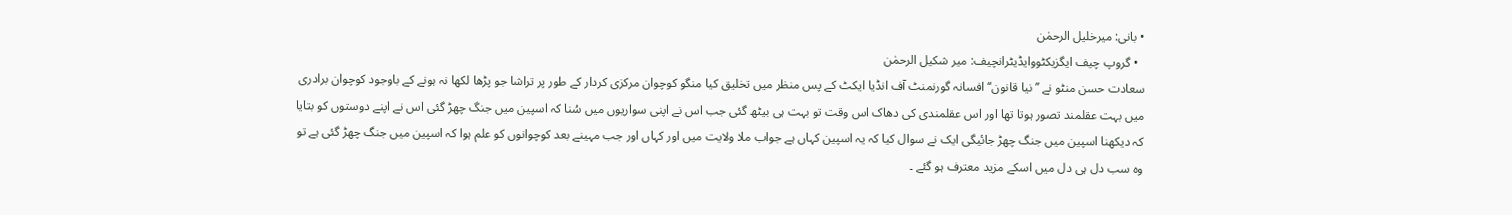• بانی: میرخلیل الرحمٰن
  • گروپ چیف ایگزیکٹووایڈیٹرانچیف: میر شکیل الرحمٰن
سعادت حسن منٹو نے ’’نیا قانون‘‘ افسانہ گورنمنٹ آف انڈیا ایکٹ کے پس منظر میں تخلیق کیا منگو کوچوان مرکزی کردار کے طور پر تراشا جو پڑھا لکھا نہ ہونے کے باوجود کوچوان برادری میں بہت عقلمند تصور ہوتا تھا اور اس عقلمندی کی دھاک اس وقت تو بہت ہی بیٹھ گئی جب اس نے اپنی سواریوں میں سُنا کہ اسپین میں جنگ چھڑ گئی اس نے اپنے دوستوں کو بتایا کہ دیکھنا اسپین میں جنگ چھڑ جائیگی ایک نے سوال کیا کہ یہ اسپین کہاں ہے جواب ملا ولایت میں اور کہاں اور جب مہینے بعد کوچوانوں کو علم ہوا کہ اسپین میں جنگ چھڑ گئی ہے تو وہ سب دل ہی دل میں اسکے مزید معترف ہو گئے ۔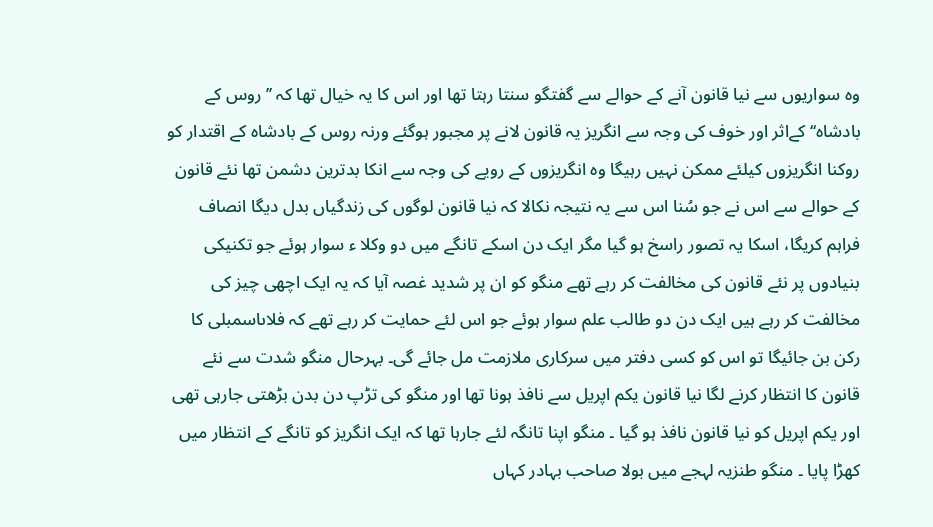وہ سواریوں سے نیا قانون آنے کے حوالے سے گفتگو سنتا رہتا تھا اور اس کا یہ خیال تھا کہ ’’روس کے بادشاہ‘‘ کےاثر اور خوف کی وجہ سے انگریز یہ قانون لانے پر مجبور ہوگئے ورنہ روس کے بادشاہ کے اقتدار کو روکنا انگریزوں کیلئے ممکن نہیں رہیگا وہ انگریزوں کے رویے کی وجہ سے انکا بدترین دشمن تھا نئے قانون کے حوالے سے اس نے جو سُنا اس سے یہ نتیجہ نکالا کہ نیا قانون لوگوں کی زندگیاں بدل دیگا انصاف فراہم کریگا، اسکا یہ تصور راسخ ہو گیا مگر ایک دن اسکے تانگے میں دو وکلا ء سوار ہوئے جو تکنیکی بنیادوں پر نئے قانون کی مخالفت کر رہے تھے منگو کو ان پر شدید غصہ آیا کہ یہ ایک اچھی چیز کی مخالفت کر رہے ہیں ایک دن دو طالب علم سوار ہوئے جو اس لئے حمایت کر رہے تھے کہ فلاںاسمبلی کا رکن بن جائیگا تو اس کو کسی دفتر میں سرکاری ملازمت مل جائے گی۔ بہرحال منگو شدت سے نئے قانون کا انتظار کرنے لگا نیا قانون یکم اپریل سے نافذ ہونا تھا اور منگو کی تڑپ دن بدن بڑھتی جارہی تھی اور یکم اپریل کو نیا قانون نافذ ہو گیا ۔ منگو اپنا تانگہ لئے جارہا تھا کہ ایک انگریز کو تانگے کے انتظار میں کھڑا پایا ۔ منگو طنزیہ لہجے میں بولا صاحب بہادر کہاں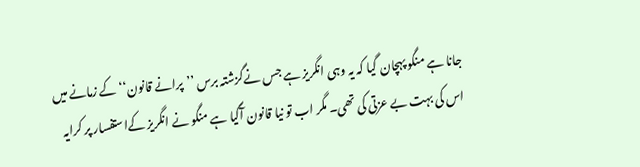جانا ہے منگو پہچان گیا کہ یہ وہی انگریز ہے جس نےگزشتہ برس ’’پرانے قانون‘‘ کے زمانے میں اس کی بہت بے عزتی کی تھی۔ مگر اب تو نیا قانون آگیا ہے منگو نے انگریز کےاستفسار پر کرایہ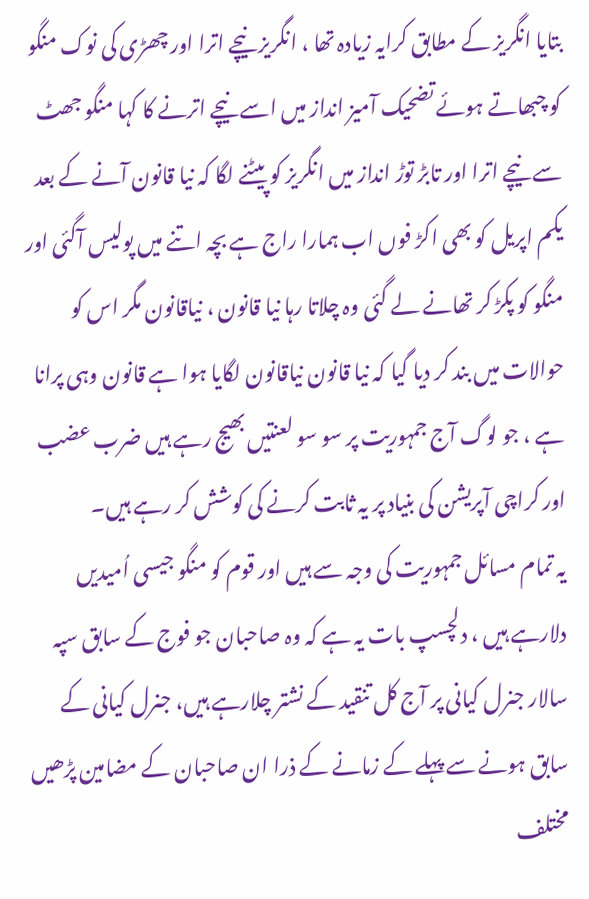بتایا انگریز کے مطابق کرایہ زیادہ تھا ، انگریز نیچے اترا اور چھڑی کی نوک منگو کو چبھاتے ہوئے تضحیک آمیز انداز میں اسے نیچے اترنے کا کہا منگو جھٹ سے نیچے اترا اور تابڑ توڑ انداز میں انگریز کو پیٹنے لگا کہ نیا قانون آنے کے بعد یکم اپریل کو بھی اکڑ فوں اب ہمارا راج ہے بچہ اتنے میں پولیس آگئی اور منگو کو پکڑ کر تھانے لے گئی وہ چلاتا رہا نیا قانون ، نیاقانون مگر اس کو حوالات میں بند کر دیا گیا کہ نیا قانون نیاقانون لگایا ہوا ہے قانون وہی پرانا ہے ، جو لوگ آج جمہوریت پر سو سو لعنتیں بھیج رہے ہیں ضرب عضب اور کراچی آپریشن کی بنیاد پر یہ ثابت کرنے کی کوشش کر رہے ہیں۔
یہ تمام مسائل جمہوریت کی وجہ سے ہیں اور قوم کو منگو جیسی اُمیدیں دلارہے ہیں ، دلچسپ بات یہ ہے کہ وہ صاحبان جو فوج کے سابق سپہ سالار جنرل کیانی پر آج کل تنقید کے نشتر چلارہے ہیں، جنرل کیانی کے سابق ہونے سے پہلے کے زمانے کے ذرا ان صاحبان کے مضامین پڑھیں مختلف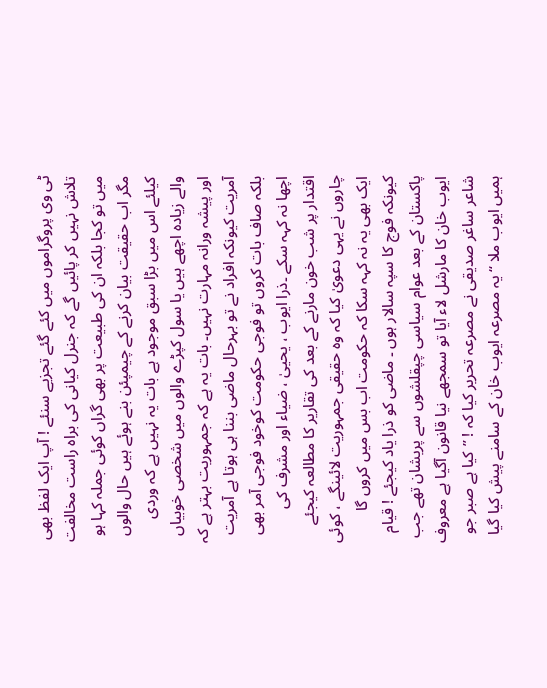ٹی وی پروگراموں میں کئے گئے تجزیے سنئے ! آپ ایک لفظ بھی تلاش نہیں کر پائیں گے کہ جنرل کیانی کی براہ راست مخالفت میں تو کجا بلکہ ان کی طبیعت پر بھی گراں کوئی جملہ کہا ہو مگر اب حقیقت بیان کرنے کے چیمپئن بنے ہوئے ہیں حال والوں کیلئے اس میں بڑا سبق موجود ہے بات یہ نہیں ہے کہ وردی والے زیادہ اچھے ہیں یا سول کپڑے والوں میں شخصی خوبیاں اور پیشہ ورانہ مہارت نہیں۔ بات یہ ہے کہ جمہوریت بہتر ہے کہ آمریت کیونکہ افراد نے تو بہرحال ماضی بننا ہی ہوتا ہے آمریت بلکہ صاف بات کروں تو فوجی حکومت کوخود فوجی آمر بھی اچھا نہ کہہ سکے ۔ذرا ایوب ، یحییٰ ، ضیاء اور مشرف کی اقتدار پر شب خون مارنے کے بعد کی تقاریر کا مطالعہ کیجئے چاروں نے یہی دعویٰ کیا کہ وہ حقیقی جمہوریت لائینگے ، کوئی ایک بھی یہ نہ کہہ سکا کہ حکومت اب بس میں کروں گا کیونکہ فوج کا سپہ سالار ہوں ۔ ماضی کو ذرا یاد کیجئے ! قیام پاکستان کے بعد عوام سیاسی چپقلشوں سے پریشان تھے جب ایوب خان کا مارشل لاء آیا تو سمجھے نیا قانون آگیا ہے معروف شاعر ساغر صدیقی نے مصرعہ تحریر کیا کہ ! ’’کیا ہے صبر جو ہمیں ایوب ملا ‘‘ یہ مصرعہ ایوب خان کے سامنے پیش کیا گیا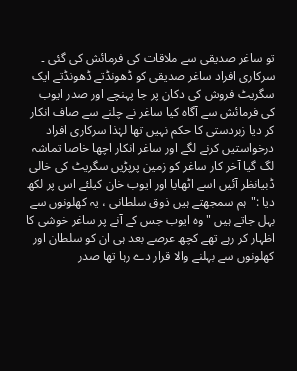تو ساغر صدیقی سے ملاقات کی فرمائش کی گئی ۔
سرکاری افراد ساغر صدیقی کو ڈھونڈتے ڈھونڈتے ایک سگریٹ فروش کی دکان پر جا پہنچے اور صدر ایوب کی فرمائش سے آگاہ کیا ساغر نے چلنے سے صاف انکار کر دیا زبردستی کا حکم نہیں تھا لہٰذا سرکاری افراد درخواستیں کرنے لگے اور ساغر انکار اچھا خاصا تماشہ لگ گیا آخر کار ساغر کو زمین پرپڑیں سگریٹ کی خالی ڈبیانظر آئیں اسے اٹھایا اور ایوب خان کیلئے اس پر لکھ دیا :"ہم سمجھتے ہیں ذوق سلطانی ، یہ کھلونوں سے بہل جاتے ہیں " وہ ایوب جس کے آنے پر ساغر خوشی کا اظہار کر رہے تھے کچھ عرصے بعد ہی ان کو سلطان اور کھلونوں سے بہلنے والا قرار دے رہا تھا صدر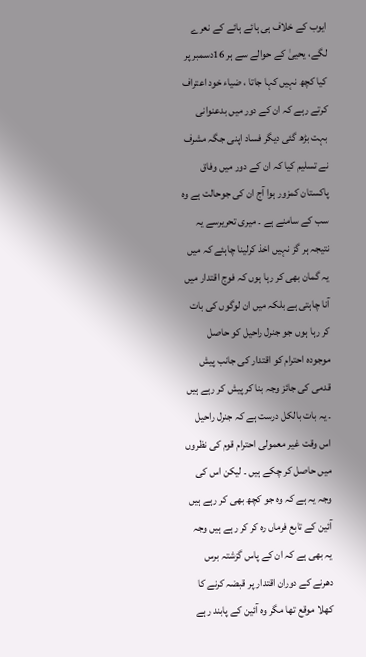ایوب کے خلاف ہی ہائے ہائے کے نعرے لگے، یحییٰ کے حوالے سے ہر 16دسمبر پر کیا کچھ نہیں کہا جاتا ، ضیاء خود اعتراف کرتے رہے کہ ان کے دور میں بدعنوانی بہت بڑھ گئی دیگر فساد اپنی جگہ مشرف نے تسلیم کیا کہ ان کے دور میں وفاق پاکستان کمزور ہوا آج ان کی جوحالت ہے وہ سب کے سامنے ہے ۔ میری تحریرسے یہ نتیجہ ہر گز نہیں اخذ کرلینا چاہئے کہ میں یہ گمان بھی کر رہا ہوں کہ فوج اقتدار میں آنا چاہتی ہے بلکہ میں ان لوگوں کی بات کر رہا ہوں جو جنرل راحیل کو حاصل موجودہ احترام کو اقتدار کی جانب پیش قدمی کی جائز وجہ بنا کر پیش کر رہے ہیں ۔ یہ بات بالکل درست ہے کہ جنرل راحیل اس وقت غیر معمولی احترام قوم کی نظروں میں حاصل کر چکے ہیں ۔ لیکن اس کی وجہ یہ ہے کہ وہ جو کچھ بھی کر رہے ہیں آئین کے تابع فرماں رہ کر کر رہے ہیں وجہ یہ بھی ہے کہ ان کے پاس گزشتہ برس دھرنے کے دوران اقتدار پر قبضہ کرنے کا کھلا موقع تھا مگر وہ آئین کے پابند رہے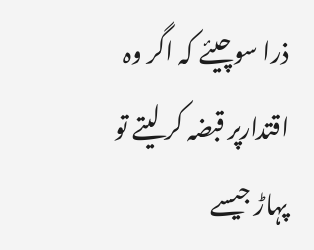ذرا سوچیئے کہ اگر وہ اقتدارپر قبضہ کر لیتے تو پہاڑ جیسے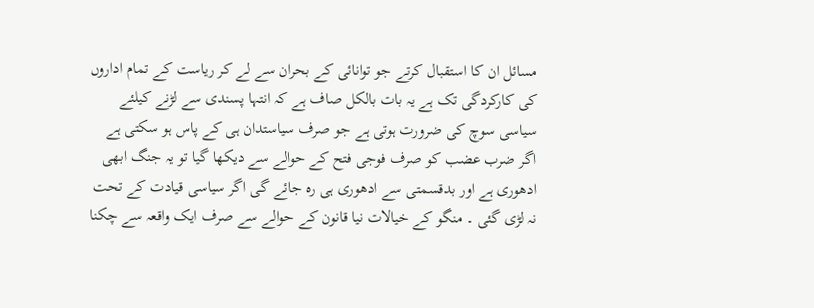مسائل ان کا استقبال کرتے جو توانائی کے بحران سے لے کر ریاست کے تمام اداروں کی کارکردگی تک ہے یہ بات بالکل صاف ہے کہ انتہا پسندی سے لڑنے کیلئے سیاسی سوچ کی ضرورت ہوتی ہے جو صرف سیاستدان ہی کے پاس ہو سکتی ہے اگر ضرب عضب کو صرف فوجی فتح کے حوالے سے دیکھا گیا تو یہ جنگ ابھی ادھوری ہے اور بدقسمتی سے ادھوری ہی رہ جائے گی اگر سیاسی قیادت کے تحت نہ لڑی گئی ۔ منگو کے خیالات نیا قانون کے حوالے سے صرف ایک واقعہ سے چکنا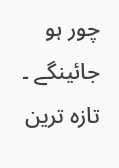چور ہو جائینگے ۔
تازہ ترین